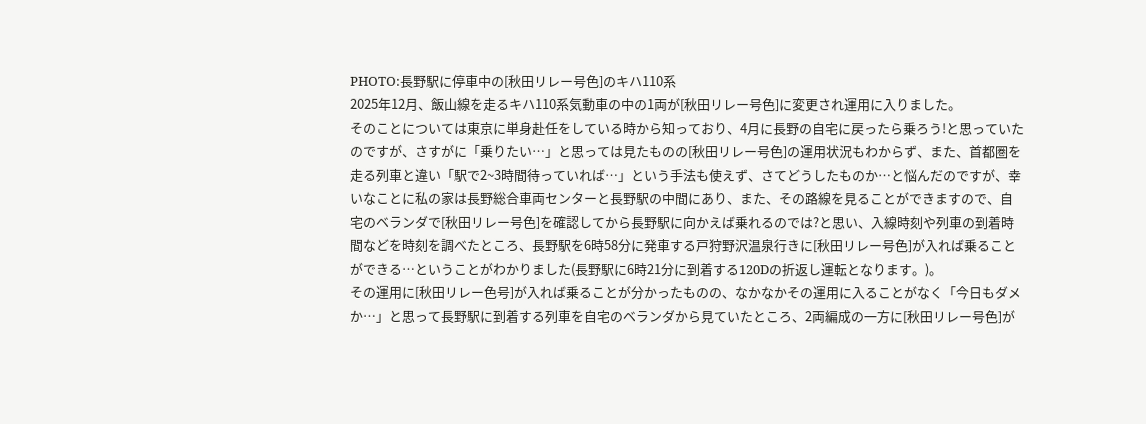PHOTO:長野駅に停車中の[秋田リレー号色]のキハ110系
2025年12月、飯山線を走るキハ110系気動車の中の1両が[秋田リレー号色]に変更され運用に入りました。
そのことについては東京に単身赴任をしている時から知っており、4月に長野の自宅に戻ったら乗ろう!と思っていたのですが、さすがに「乗りたい…」と思っては見たものの[秋田リレー号色]の運用状況もわからず、また、首都圏を走る列車と違い「駅で2~3時間待っていれば…」という手法も使えず、さてどうしたものか…と悩んだのですが、幸いなことに私の家は長野総合車両センターと長野駅の中間にあり、また、その路線を見ることができますので、自宅のベランダで[秋田リレー号色]を確認してから長野駅に向かえば乗れるのでは?と思い、入線時刻や列車の到着時間などを時刻を調べたところ、長野駅を6時58分に発車する戸狩野沢温泉行きに[秋田リレー号色]が入れば乗ることができる…ということがわかりました(長野駅に6時21分に到着する120Dの折返し運転となります。)。
その運用に[秋田リレー色号]が入れば乗ることが分かったものの、なかなかその運用に入ることがなく「今日もダメか…」と思って長野駅に到着する列車を自宅のベランダから見ていたところ、2両編成の一方に[秋田リレー号色]が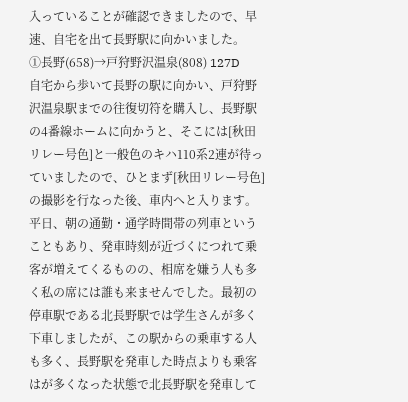入っていることが確認できましたので、早速、自宅を出て長野駅に向かいました。
①長野(658)→戸狩野沢温泉(808) 127D
自宅から歩いて長野の駅に向かい、戸狩野沢温泉駅までの往復切符を購入し、長野駅の4番線ホームに向かうと、そこには[秋田リレー号色]と一般色のキハ110系2連が待っていましたので、ひとまず[秋田リレー号色]の撮影を行なった後、車内へと入ります。
平日、朝の通勤・通学時間帯の列車ということもあり、発車時刻が近づくにつれて乗客が増えてくるものの、相席を嫌う人も多く私の席には誰も来ませんでした。最初の停車駅である北長野駅では学生さんが多く下車しましたが、この駅からの乗車する人も多く、長野駅を発車した時点よりも乗客はが多くなった状態で北長野駅を発車して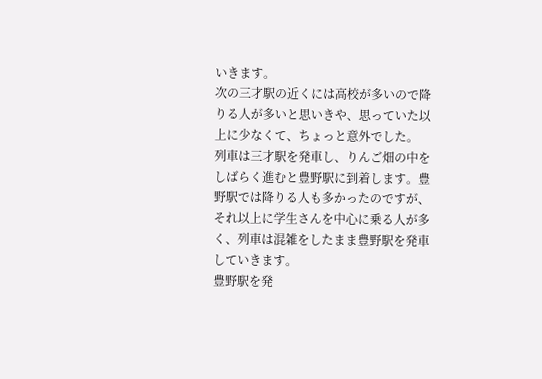いきます。
次の三才駅の近くには高校が多いので降りる人が多いと思いきや、思っていた以上に少なくて、ちょっと意外でした。
列車は三才駅を発車し、りんご畑の中をしばらく進むと豊野駅に到着します。豊野駅では降りる人も多かったのですが、それ以上に学生さんを中心に乗る人が多く、列車は混雑をしたまま豊野駅を発車していきます。
豊野駅を発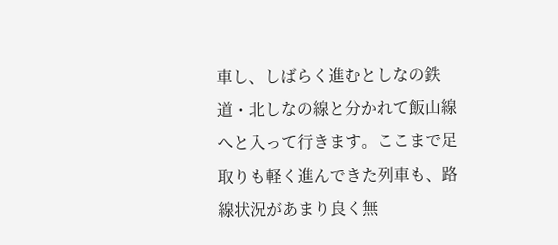車し、しばらく進むとしなの鉄道・北しなの線と分かれて飯山線へと入って行きます。ここまで足取りも軽く進んできた列車も、路線状況があまり良く無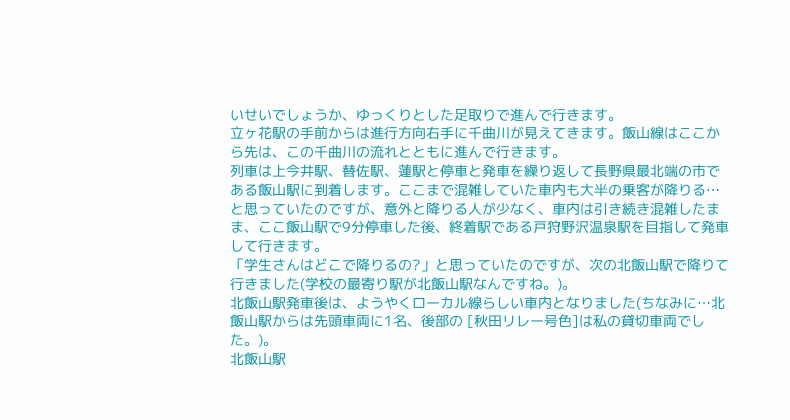いせいでしょうか、ゆっくりとした足取りで進んで行きます。
立ヶ花駅の手前からは進行方向右手に千曲川が見えてきます。飯山線はここから先は、この千曲川の流れとともに進んで行きます。
列車は上今井駅、替佐駅、蓮駅と停車と発車を繰り返して長野県最北端の市である飯山駅に到着します。ここまで混雑していた車内も大半の乗客が降りる…と思っていたのですが、意外と降りる人が少なく、車内は引き続き混雑したまま、ここ飯山駅で9分停車した後、終着駅である戸狩野沢温泉駅を目指して発車して行きます。
「学生さんはどこで降りるの?」と思っていたのですが、次の北飯山駅で降りて行きました(学校の最寄り駅が北飯山駅なんですね。)。
北飯山駅発車後は、ようやくローカル線らしい車内となりました(ちなみに…北飯山駅からは先頭車両に1名、後部の [秋田リレー号色]は私の貸切車両でした。)。
北飯山駅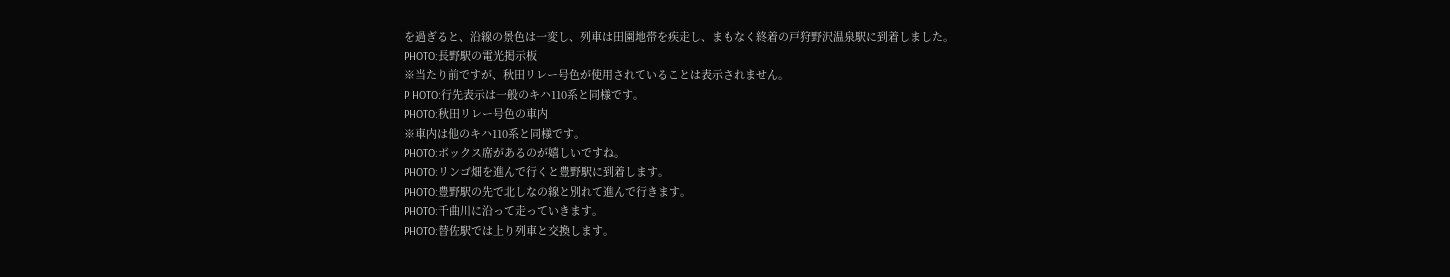を過ぎると、沿線の景色は一変し、列車は田園地帯を疾走し、まもなく終着の戸狩野沢温泉駅に到着しました。
PHOTO:長野駅の電光掲示板
※当たり前ですが、秋田リレー号色が使用されていることは表示されません。
P HOTO:行先表示は一般のキハ110系と同様です。
PHOTO:秋田リレー号色の車内
※車内は他のキハ110系と同様です。
PHOTO:ボックス席があるのが嬉しいですね。
PHOTO:リンゴ畑を進んで行くと豊野駅に到着します。
PHOTO:豊野駅の先で北しなの線と別れて進んで行きます。
PHOTO:千曲川に沿って走っていきます。
PHOTO:替佐駅では上り列車と交換します。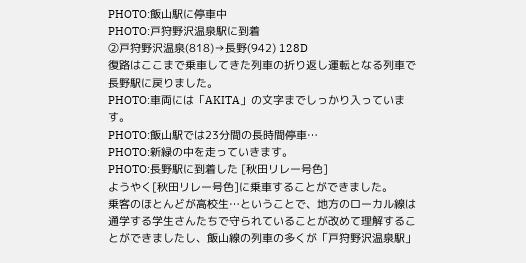PHOTO:飯山駅に停車中
PHOTO:戸狩野沢温泉駅に到着
②戸狩野沢温泉(818)→長野(942) 128D
復路はここまで乗車してきた列車の折り返し運転となる列車で長野駅に戻りました。
PHOTO:車両には「AKITA」の文字までしっかり入っています。
PHOTO:飯山駅では23分間の長時間停車…
PHOTO:新緑の中を走っていきます。
PHOTO:長野駅に到着した [秋田リレー号色]
ようやく[秋田リレー号色]に乗車することができました。
乗客のほとんどが高校生…ということで、地方のローカル線は通学する学生さんたちで守られていることが改めて理解することができましたし、飯山線の列車の多くが「戸狩野沢温泉駅」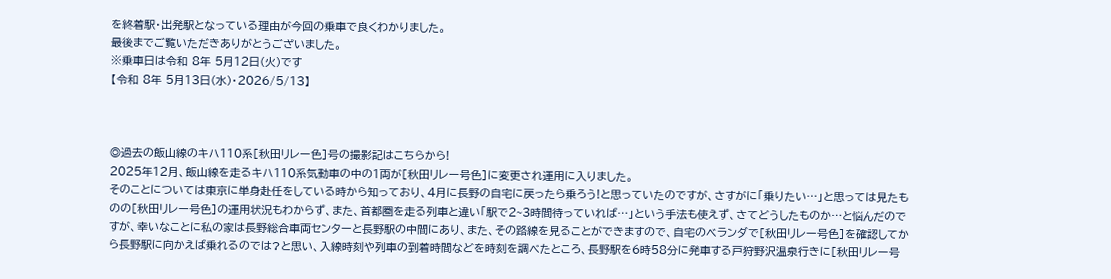を終着駅・出発駅となっている理由が今回の乗車で良くわかりました。
最後までご覧いただきありがとうございました。
※乗車日は令和 8年 5月12日(火)です
【令和 8年 5月13日(水)・2026/5/13】



◎過去の飯山線のキハ110系[秋田リレー色]号の撮影記はこちらから!
2025年12月、飯山線を走るキハ110系気動車の中の1両が[秋田リレー号色]に変更され運用に入りました。
そのことについては東京に単身赴任をしている時から知っており、4月に長野の自宅に戻ったら乗ろう!と思っていたのですが、さすがに「乗りたい…」と思っては見たものの[秋田リレー号色]の運用状況もわからず、また、首都圏を走る列車と違い「駅で2~3時間待っていれば…」という手法も使えず、さてどうしたものか…と悩んだのですが、幸いなことに私の家は長野総合車両センターと長野駅の中間にあり、また、その路線を見ることができますので、自宅のベランダで[秋田リレー号色]を確認してから長野駅に向かえば乗れるのでは?と思い、入線時刻や列車の到着時間などを時刻を調べたところ、長野駅を6時58分に発車する戸狩野沢温泉行きに[秋田リレー号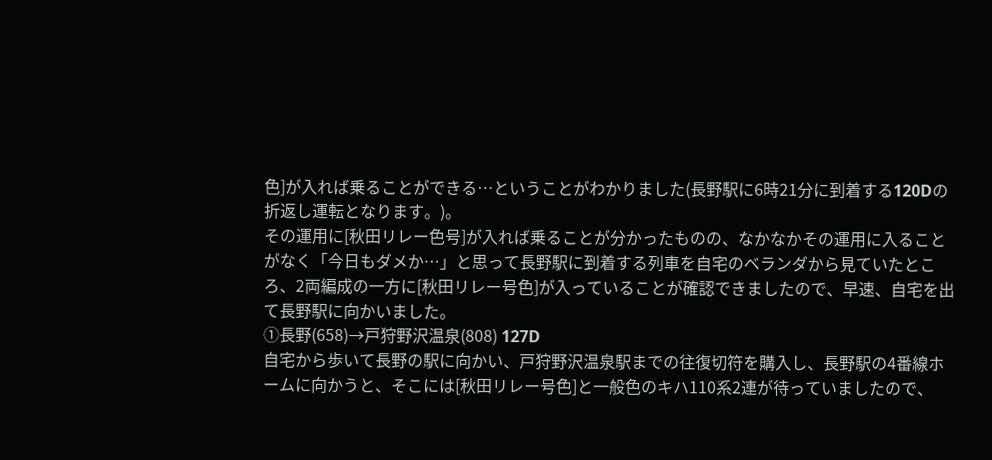色]が入れば乗ることができる…ということがわかりました(長野駅に6時21分に到着する120Dの折返し運転となります。)。
その運用に[秋田リレー色号]が入れば乗ることが分かったものの、なかなかその運用に入ることがなく「今日もダメか…」と思って長野駅に到着する列車を自宅のベランダから見ていたところ、2両編成の一方に[秋田リレー号色]が入っていることが確認できましたので、早速、自宅を出て長野駅に向かいました。
①長野(658)→戸狩野沢温泉(808) 127D
自宅から歩いて長野の駅に向かい、戸狩野沢温泉駅までの往復切符を購入し、長野駅の4番線ホームに向かうと、そこには[秋田リレー号色]と一般色のキハ110系2連が待っていましたので、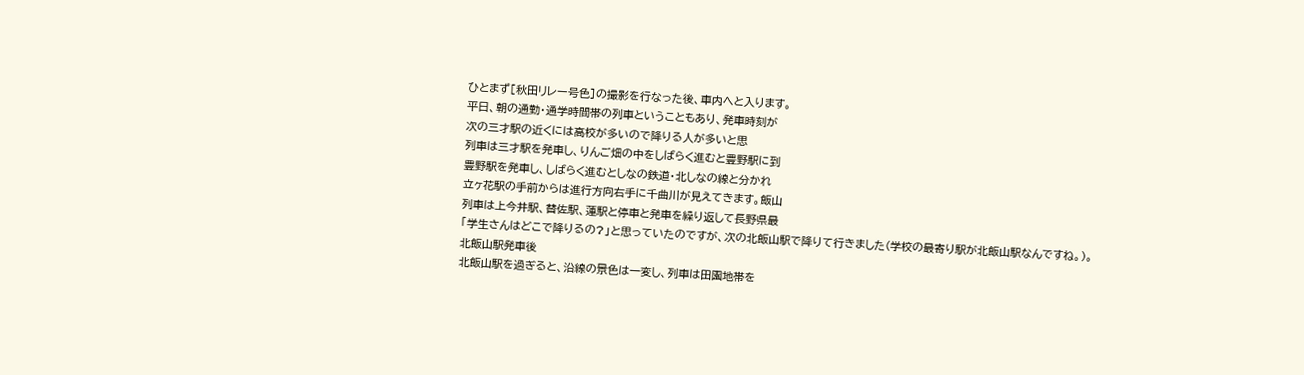ひとまず[秋田リレー号色]の撮影を行なった後、車内へと入ります。
平日、朝の通勤・通学時間帯の列車ということもあり、発車時刻が
次の三才駅の近くには高校が多いので降りる人が多いと思
列車は三才駅を発車し、りんご畑の中をしばらく進むと豊野駅に到
豊野駅を発車し、しばらく進むとしなの鉄道・北しなの線と分かれ
立ヶ花駅の手前からは進行方向右手に千曲川が見えてきます。飯山
列車は上今井駅、替佐駅、蓮駅と停車と発車を繰り返して長野県最
「学生さんはどこで降りるの?」と思っていたのですが、次の北飯山駅で降りて行きました(学校の最寄り駅が北飯山駅なんですね。)。
北飯山駅発車後
北飯山駅を過ぎると、沿線の景色は一変し、列車は田園地帯を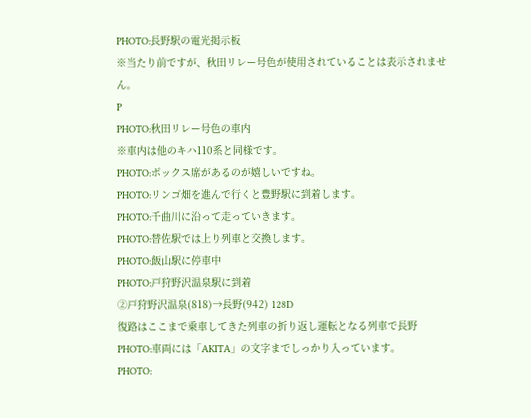PHOTO:長野駅の電光掲示板
※当たり前ですが、秋田リレー号色が使用されていることは表示されません。
P
PHOTO:秋田リレー号色の車内
※車内は他のキハ110系と同様です。
PHOTO:ボックス席があるのが嬉しいですね。
PHOTO:リンゴ畑を進んで行くと豊野駅に到着します。
PHOTO:千曲川に沿って走っていきます。
PHOTO:替佐駅では上り列車と交換します。
PHOTO:飯山駅に停車中
PHOTO:戸狩野沢温泉駅に到着
②戸狩野沢温泉(818)→長野(942) 128D
復路はここまで乗車してきた列車の折り返し運転となる列車で長野
PHOTO:車両には「AKITA」の文字までしっかり入っています。
PHOTO: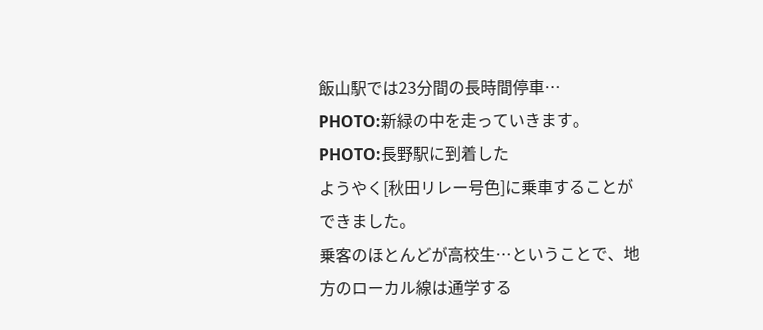飯山駅では23分間の長時間停車…
PHOTO:新緑の中を走っていきます。
PHOTO:長野駅に到着した
ようやく[秋田リレー号色]に乗車することができました。
乗客のほとんどが高校生…ということで、地方のローカル線は通学する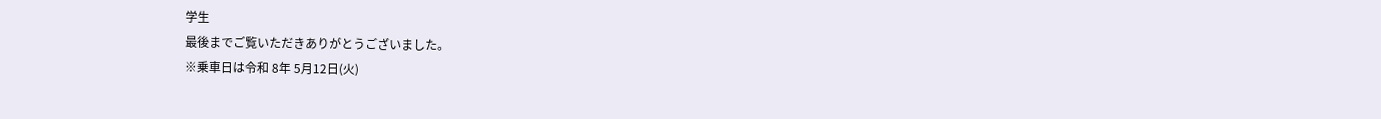学生
最後までご覧いただきありがとうございました。
※乗車日は令和 8年 5月12日(火)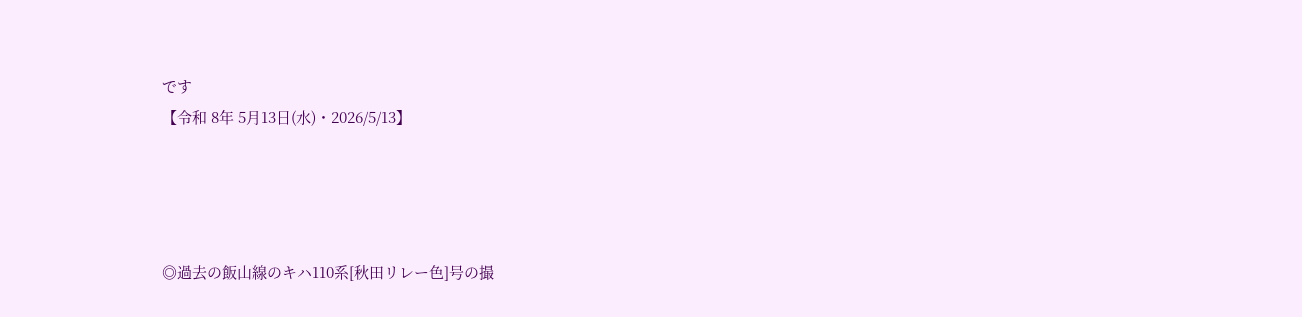です
【令和 8年 5月13日(水)・2026/5/13】




◎過去の飯山線のキハ110系[秋田リレー色]号の撮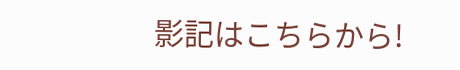影記はこちらから!